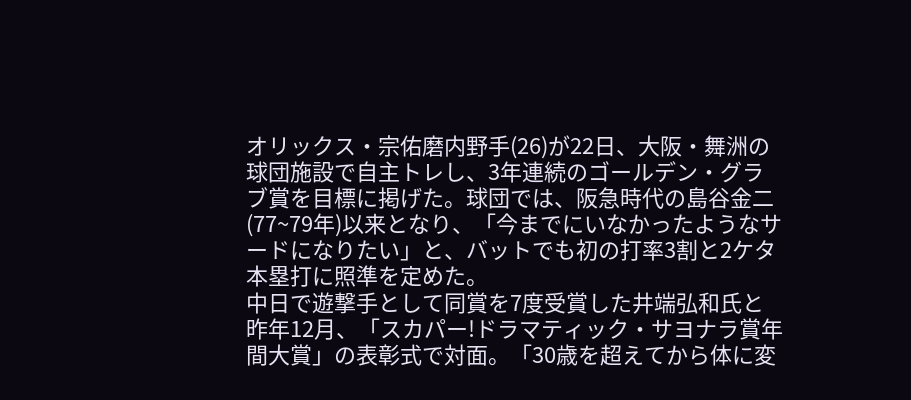オリックス・宗佑磨内野手(26)が22日、大阪・舞洲の球団施設で自主トレし、3年連続のゴールデン・グラブ賞を目標に掲げた。球団では、阪急時代の島谷金二(77~79年)以来となり、「今までにいなかったようなサードになりたい」と、バットでも初の打率3割と2ケタ本塁打に照準を定めた。
中日で遊撃手として同賞を7度受賞した井端弘和氏と昨年12月、「スカパー!ドラマティック・サヨナラ賞年間大賞」の表彰式で対面。「30歳を超えてから体に変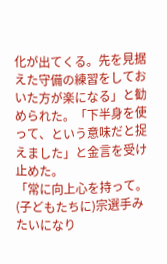化が出てくる。先を見据えた守備の練習をしておいた方が楽になる」と勧められた。「下半身を使って、という意味だと捉えました」と金言を受け止めた。
「常に向上心を持って。(子どもたちに)宗選手みたいになり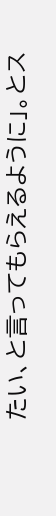たい、と言ってもらえるように」。とス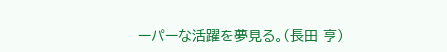ーパーな活躍を夢見る。(長田 亨)